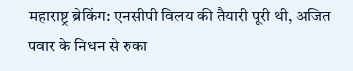महाराष्ट्र ब्रेकिंग: एनसीपी विलय की तैयारी पूरी थी, अजित पवार के निधन से रुका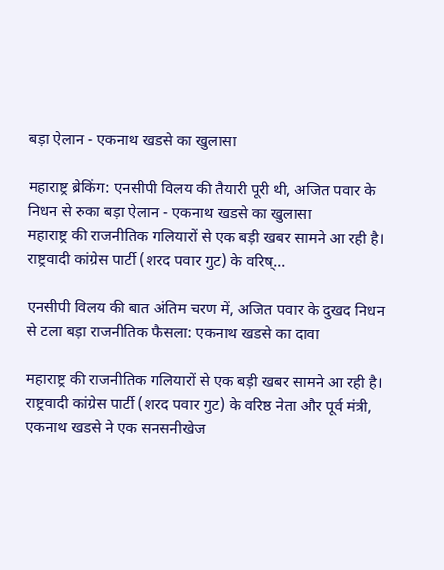बड़ा ऐलान - एकनाथ खडसे का खुलासा

महाराष्ट्र ब्रेकिंग: एनसीपी विलय की तैयारी पूरी थी, अजित पवार के निधन से रुका बड़ा ऐलान - एकनाथ खडसे का खुलासा
महाराष्ट्र की राजनीतिक गलियारों से एक बड़ी खबर सामने आ रही है। राष्ट्रवादी कांग्रेस पार्टी (शरद पवार गुट) के वरिष्...

एनसीपी विलय की बात अंतिम चरण में, अजित पवार के दुखद निधन से टला बड़ा राजनीतिक फैसला: एकनाथ खडसे का दावा

महाराष्ट्र की राजनीतिक गलियारों से एक बड़ी खबर सामने आ रही है। राष्ट्रवादी कांग्रेस पार्टी (शरद पवार गुट) के वरिष्ठ नेता और पूर्व मंत्री, एकनाथ खडसे ने एक सनसनीखेज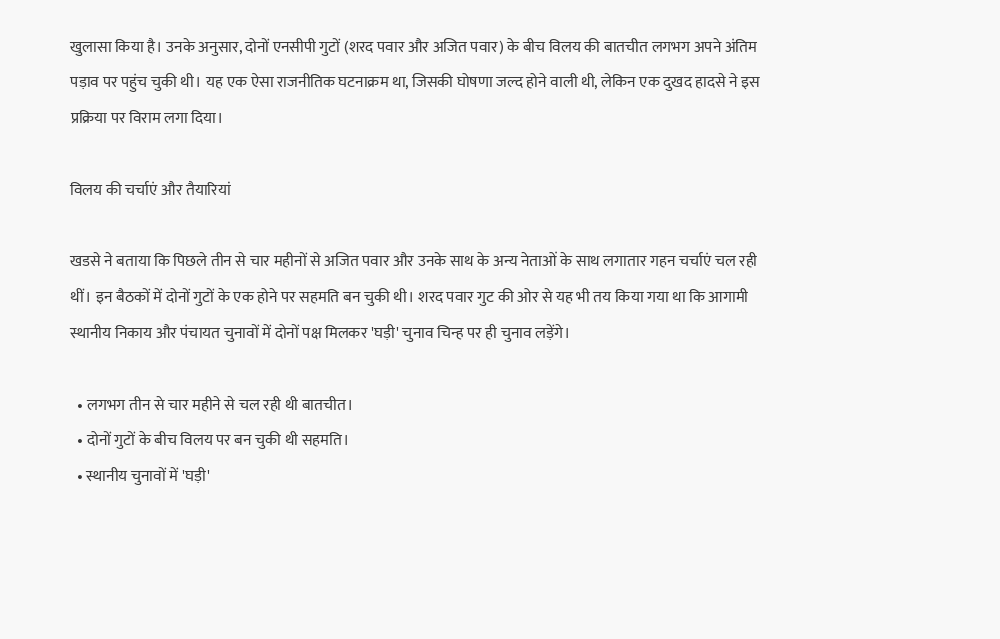खुलासा किया है। उनके अनुसार, दोनों एनसीपी गुटों (शरद पवार और अजित पवार) के बीच विलय की बातचीत लगभग अपने अंतिम पड़ाव पर पहुंच चुकी थी। यह एक ऐसा राजनीतिक घटनाक्रम था, जिसकी घोषणा जल्द होने वाली थी, लेकिन एक दुखद हादसे ने इस प्रक्रिया पर विराम लगा दिया।

विलय की चर्चाएं और तैयारियां

खडसे ने बताया कि पिछले तीन से चार महीनों से अजित पवार और उनके साथ के अन्य नेताओं के साथ लगातार गहन चर्चाएं चल रही थीं। इन बैठकों में दोनों गुटों के एक होने पर सहमति बन चुकी थी। शरद पवार गुट की ओर से यह भी तय किया गया था कि आगामी स्थानीय निकाय और पंचायत चुनावों में दोनों पक्ष मिलकर 'घड़ी' चुनाव चिन्ह पर ही चुनाव लड़ेंगे।

  • लगभग तीन से चार महीने से चल रही थी बातचीत।
  • दोनों गुटों के बीच विलय पर बन चुकी थी सहमति।
  • स्थानीय चुनावों में 'घड़ी'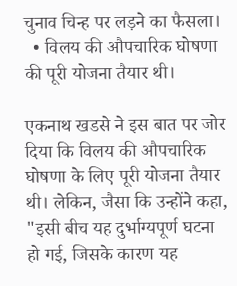चुनाव चिन्ह पर लड़ने का फैसला।
  • विलय की औपचारिक घोषणा की पूरी योजना तैयार थी।

एकनाथ खडसे ने इस बात पर जोर दिया कि विलय की औपचारिक घोषणा के लिए पूरी योजना तैयार थी। लेकिन, जैसा कि उन्होंने कहा, "इसी बीच यह दुर्भाग्यपूर्ण घटना हो गई, जिसके कारण यह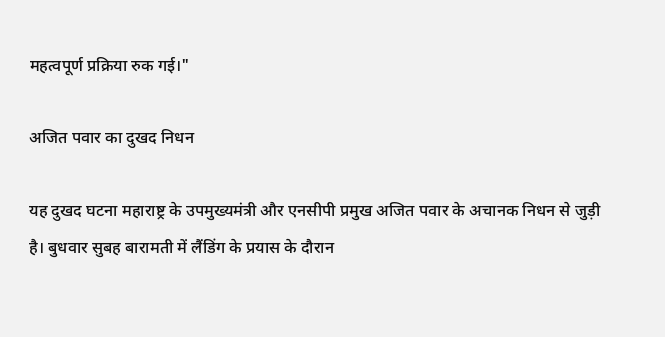महत्वपूर्ण प्रक्रिया रुक गई।"

अजित पवार का दुखद निधन

यह दुखद घटना महाराष्ट्र के उपमुख्यमंत्री और एनसीपी प्रमुख अजित पवार के अचानक निधन से जुड़ी है। बुधवार सुबह बारामती में लैंडिंग के प्रयास के दौरान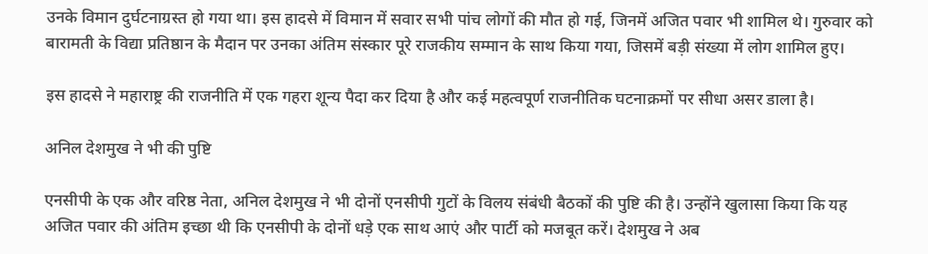उनके विमान दुर्घटनाग्रस्त हो गया था। इस हादसे में विमान में सवार सभी पांच लोगों की मौत हो गई, जिनमें अजित पवार भी शामिल थे। गुरुवार को बारामती के विद्या प्रतिष्ठान के मैदान पर उनका अंतिम संस्कार पूरे राजकीय सम्मान के साथ किया गया, जिसमें बड़ी संख्या में लोग शामिल हुए।

इस हादसे ने महाराष्ट्र की राजनीति में एक गहरा शून्य पैदा कर दिया है और कई महत्वपूर्ण राजनीतिक घटनाक्रमों पर सीधा असर डाला है।

अनिल देशमुख ने भी की पुष्टि

एनसीपी के एक और वरिष्ठ नेता, अनिल देशमुख ने भी दोनों एनसीपी गुटों के विलय संबंधी बैठकों की पुष्टि की है। उन्होंने खुलासा किया कि यह अजित पवार की अंतिम इच्छा थी कि एनसीपी के दोनों धड़े एक साथ आएं और पार्टी को मजबूत करें। देशमुख ने अब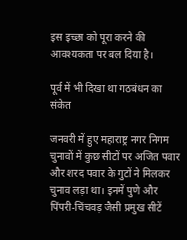इस इच्छा को पूरा करने की आवश्यकता पर बल दिया है।

पूर्व में भी दिखा था गठबंधन का संकेत

जनवरी में हुए महाराष्ट्र नगर निगम चुनावों में कुछ सीटों पर अजित पवार और शरद पवार के गुटों ने मिलकर चुनाव लड़ा था। इनमें पुणे और पिंपरी-चिंचवड़ जैसी प्रमुख सीटें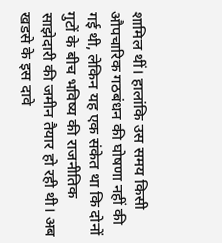शामिल थीं। हालांकि उस समय किसी औपचारिक गठबंधन की घोषणा नहीं की गई थी, लेकिन यह एक संकेत था कि दोनों गुटों के बीच भविष्य की राजनीतिक साझेदारी की जमीन तैयार हो रही थी। अब खडसे के इस दावे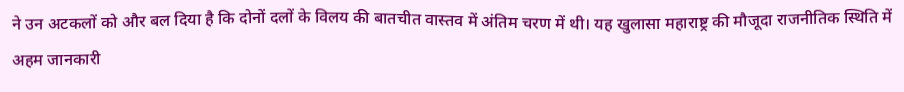ने उन अटकलों को और बल दिया है कि दोनों दलों के विलय की बातचीत वास्तव में अंतिम चरण में थी। यह खुलासा महाराष्ट्र की मौजूदा राजनीतिक स्थिति में अहम जानकारी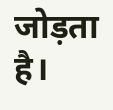जोड़ता है।